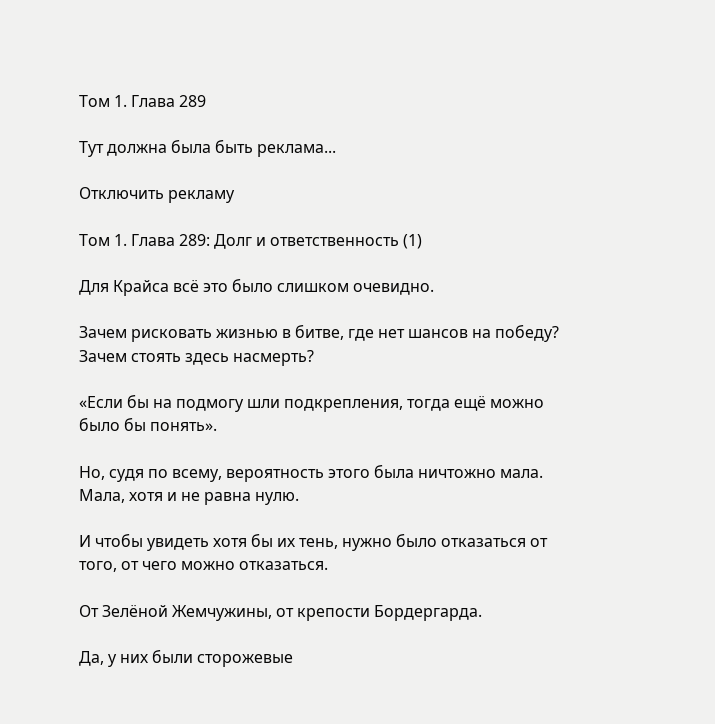Том 1. Глава 289

Тут должна была быть реклама...

Отключить рекламу

Том 1. Глава 289: Долг и ответственность (1)

Для Крайса всё это было слишком очевидно.

Зачем рисковать жизнью в битве, где нет шансов на победу? Зачем стоять здесь насмерть?

«Если бы на подмогу шли подкрепления, тогда ещё можно было бы понять».

Но, судя по всему, вероятность этого была ничтожно мала. Мала, хотя и не равна нулю.

И чтобы увидеть хотя бы их тень, нужно было отказаться от того, от чего можно отказаться.

От Зелёной Жемчужины, от крепости Бордергарда.

Да, у них были сторожевые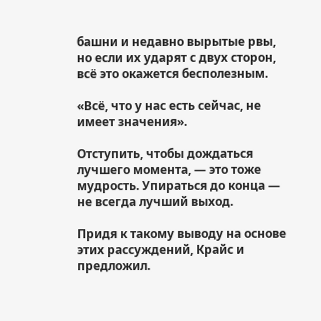башни и недавно вырытые рвы, но если их ударят с двух сторон, всё это окажется бесполезным.

«Всё, что у нас есть сейчас, не имеет значения».

Отступить, чтобы дождаться лучшего момента, — это тоже мудрость. Упираться до конца — не всегда лучший выход.

Придя к такому выводу на основе этих рассуждений, Крайс и предложил.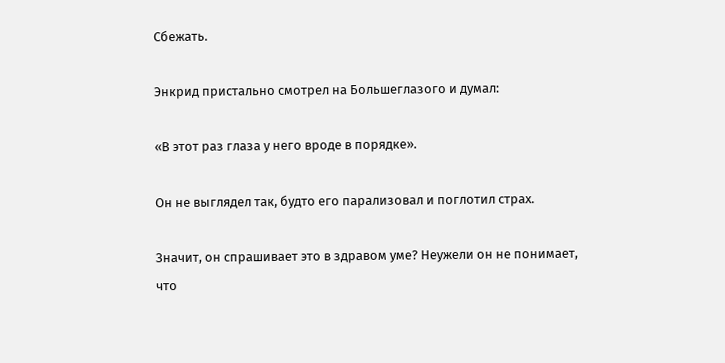Сбежать.

Энкрид пристально смотрел на Большеглазого и думал:

«В этот раз глаза у него вроде в порядке».

Он не выглядел так, будто его парализовал и поглотил страх.

Значит, он спрашивает это в здравом уме? Неужели он не понимает, что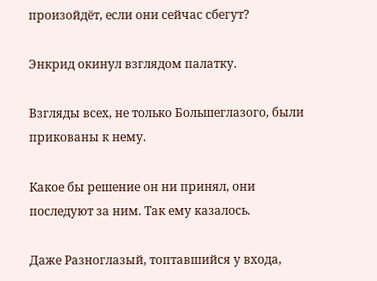произойдёт, если они сейчас сбегут?

Энкрид окинул взглядом палатку.

Взгляды всех, не только Большеглазого, были прикованы к нему.

Какое бы решение он ни принял, они последуют за ним. Так ему казалось.

Даже Разноглазый, топтавшийся у входа,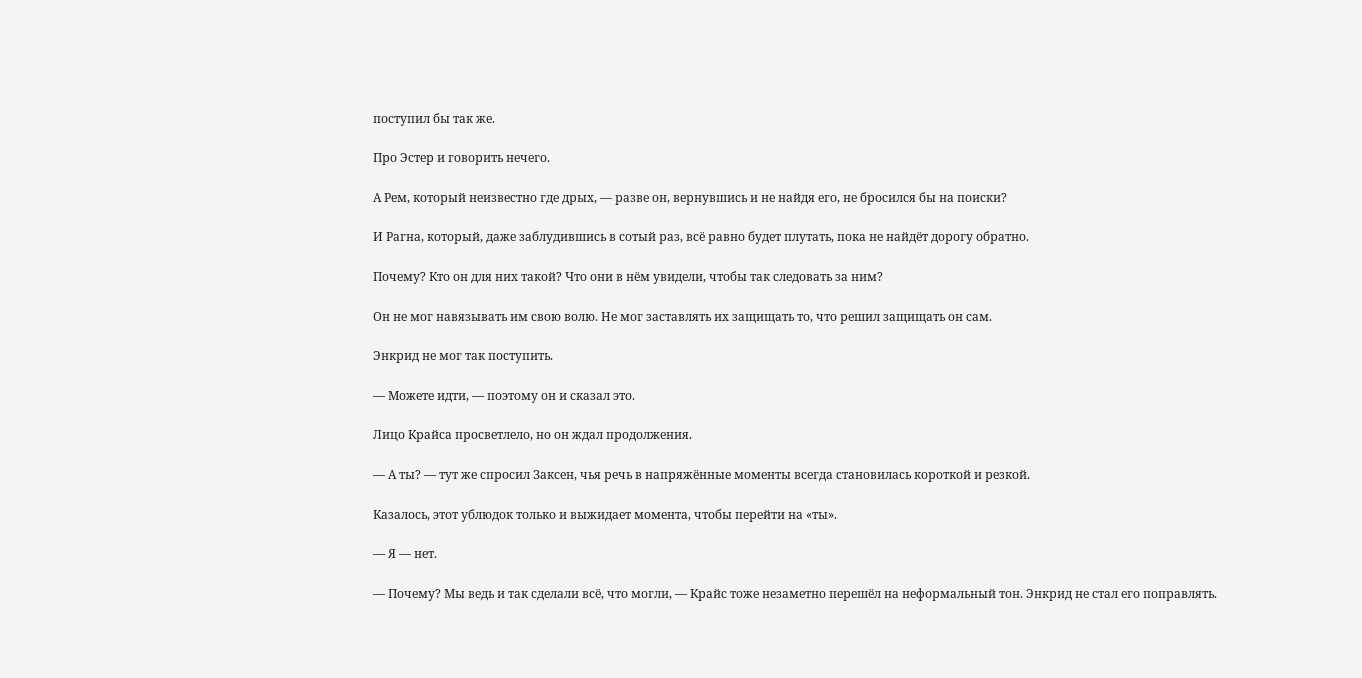поступил бы так же.

Про Эстер и говорить нечего.

А Рем, который неизвестно где дрых, — разве он, вернувшись и не найдя его, не бросился бы на поиски?

И Рагна, который, даже заблудившись в сотый раз, всё равно будет плутать, пока не найдёт дорогу обратно.

Почему? Кто он для них такой? Что они в нём увидели, чтобы так следовать за ним?

Он не мог навязывать им свою волю. Не мог заставлять их защищать то, что решил защищать он сам.

Энкрид не мог так поступить.

— Можете идти, — поэтому он и сказал это.

Лицо Крайса просветлело, но он ждал продолжения.

— А ты? — тут же спросил Заксен, чья речь в напряжённые моменты всегда становилась короткой и резкой.

Казалось, этот ублюдок только и выжидает момента, чтобы перейти на «ты».

— Я — нет.

— Почему? Мы ведь и так сделали всё, что могли, — Крайс тоже незаметно перешёл на неформальный тон. Энкрид не стал его поправлять.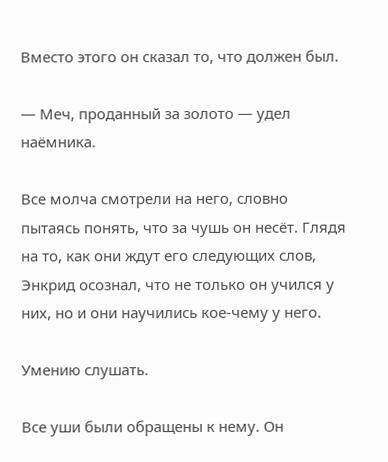Вместо этого он сказал то, что должен был.

— Меч, проданный за золото — удел наёмника.

Все молча смотрели на него, словно пытаясь понять, что за чушь он несёт. Глядя на то, как они ждут его следующих слов, Энкрид осознал, что не только он учился у них, но и они научились кое-чему у него.

Умению слушать.

Все уши были обращены к нему. Он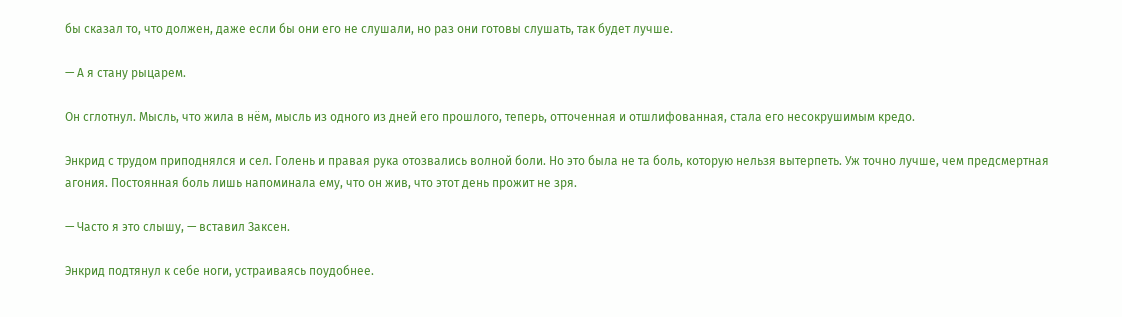бы сказал то, что должен, даже если бы они его не слушали, но раз они готовы слушать, так будет лучше.

— А я стану рыцарем.

Он сглотнул. Мысль, что жила в нём, мысль из одного из дней его прошлого, теперь, отточенная и отшлифованная, стала его несокрушимым кредо.

Энкрид с трудом приподнялся и сел. Голень и правая рука отозвались волной боли. Но это была не та боль, которую нельзя вытерпеть. Уж точно лучше, чем предсмертная агония. Постоянная боль лишь напоминала ему, что он жив, что этот день прожит не зря.

— Часто я это слышу, — вставил Заксен.

Энкрид подтянул к себе ноги, устраиваясь поудобнее.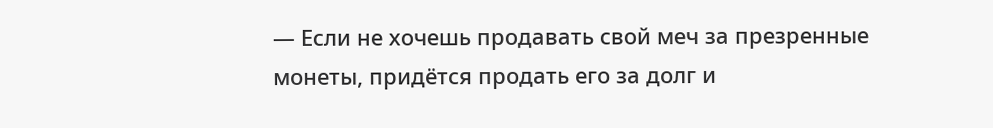— Если не хочешь продавать свой меч за презренные монеты, придётся продать его за долг и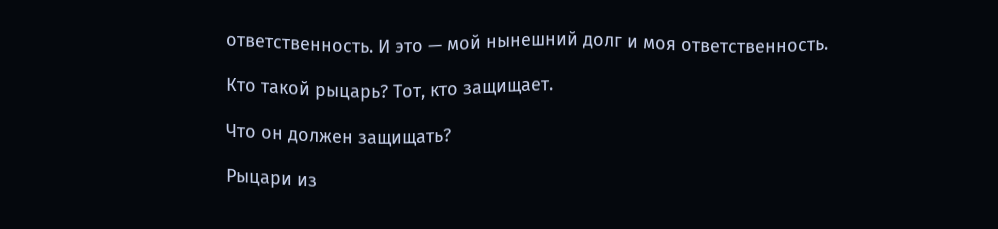ответственность. И это — мой нынешний долг и моя ответственность.

Кто такой рыцарь? Тот, кто защищает.

Что он должен защищать?

Рыцари из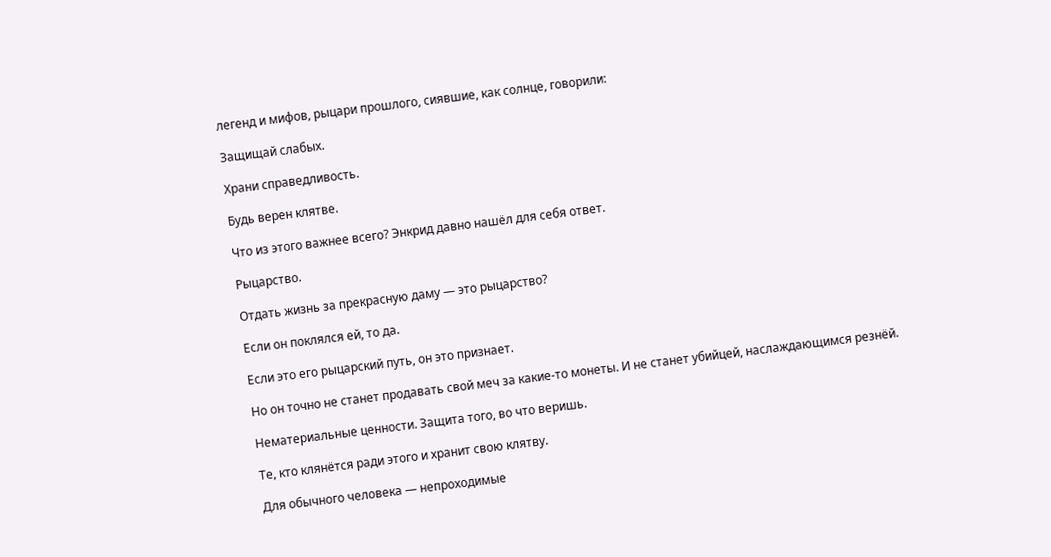легенд и мифов, рыцари прошлого, сиявшие, как солнце, говорили:

Защищай слабых.

Храни справедливость.

Будь верен клятве.

Что из этого важнее всего? Энкрид давно нашёл для себя ответ.

Рыцарство.

Отдать жизнь за прекрасную даму — это рыцарство?

Если он поклялся ей, то да.

Если это его рыцарский путь, он это признает.

Но он точно не станет продавать свой меч за какие-то монеты. И не станет убийцей, наслаждающимся резнёй.

Нематериальные ценности. Защита того, во что веришь.

Те, кто клянётся ради этого и хранит свою клятву.

Для обычного человека — непроходимые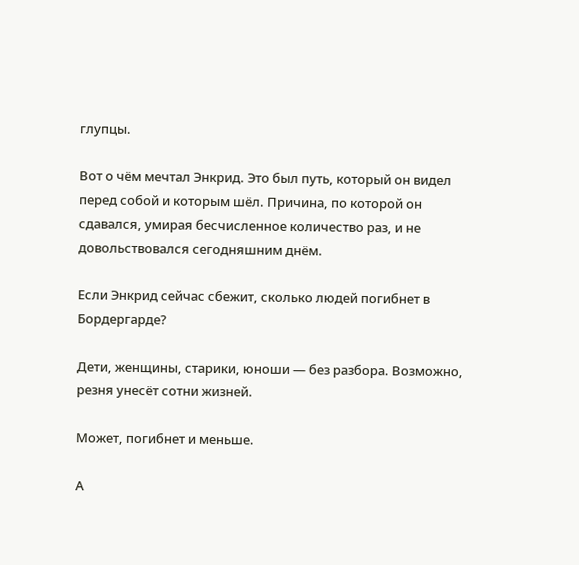глупцы.

Вот о чём мечтал Энкрид. Это был путь, который он видел перед собой и которым шёл. Причина, по которой он сдавался, умирая бесчисленное количество раз, и не довольствовался сегодняшним днём.

Если Энкрид сейчас сбежит, сколько людей погибнет в Бордергарде?

Дети, женщины, старики, юноши — без разбора. Возможно, резня унесёт сотни жизней.

Может, погибнет и меньше.

А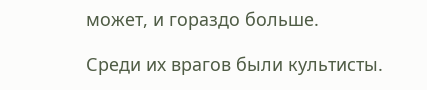может, и гораздо больше.

Среди их врагов были культисты.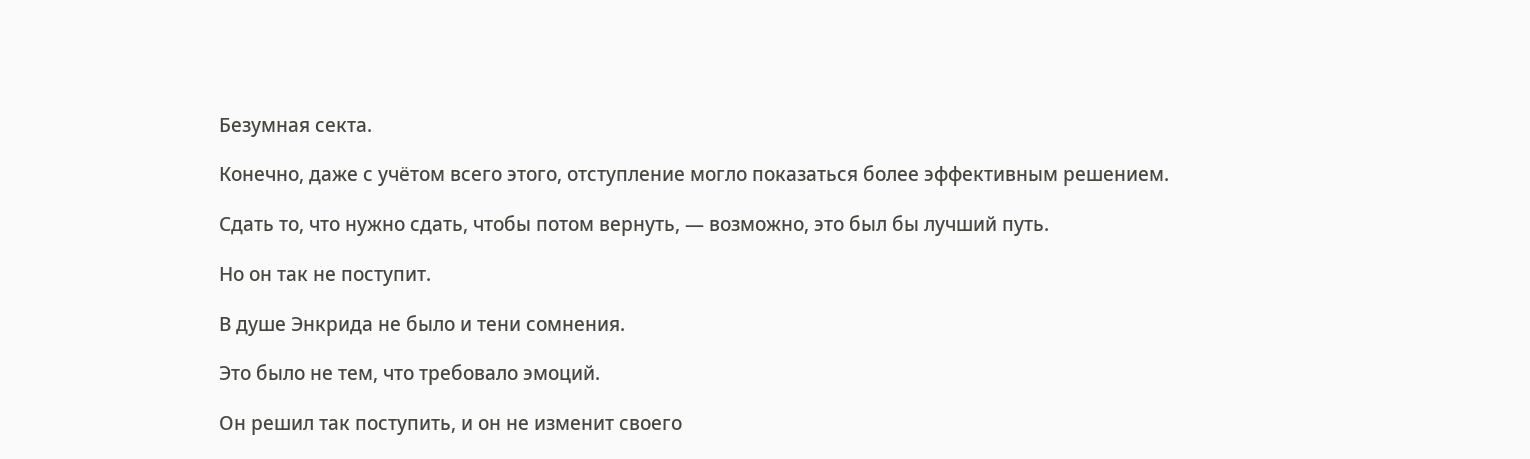Безумная секта.

Конечно, даже с учётом всего этого, отступление могло показаться более эффективным решением.

Сдать то, что нужно сдать, чтобы потом вернуть, — возможно, это был бы лучший путь.

Но он так не поступит.

В душе Энкрида не было и тени сомнения.

Это было не тем, что требовало эмоций.

Он решил так поступить, и он не изменит своего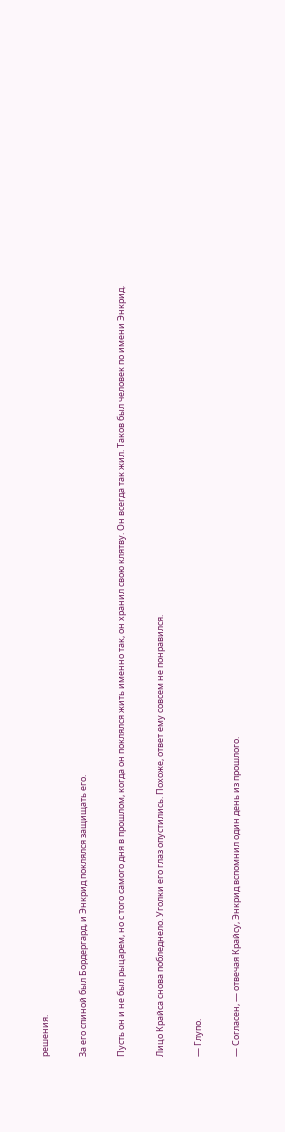решения.

За его спиной был Бордергард, и Энкрид поклялся защищать его.

Пусть он и не был рыцарем, но с того самого дня в прошлом, когда он поклялся жить именно так, он хранил свою клятву. Он всегда так жил. Таков был человек по имени Энкрид.

Лицо Крайса снова побледнело. Уголки его глаз опустились. Похоже, ответ ему совсем не понравился.

— Глупо.

— Согласен, — отвечая Крайсу, Энкрид вспомнил один день из прошлого.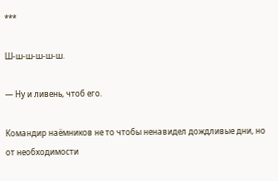***

Ш-ш-ш-ш-ш-ш.

— Ну и ливень, чтоб его.

Командир наёмников не то чтобы ненавидел дождливые дни, но от необходимости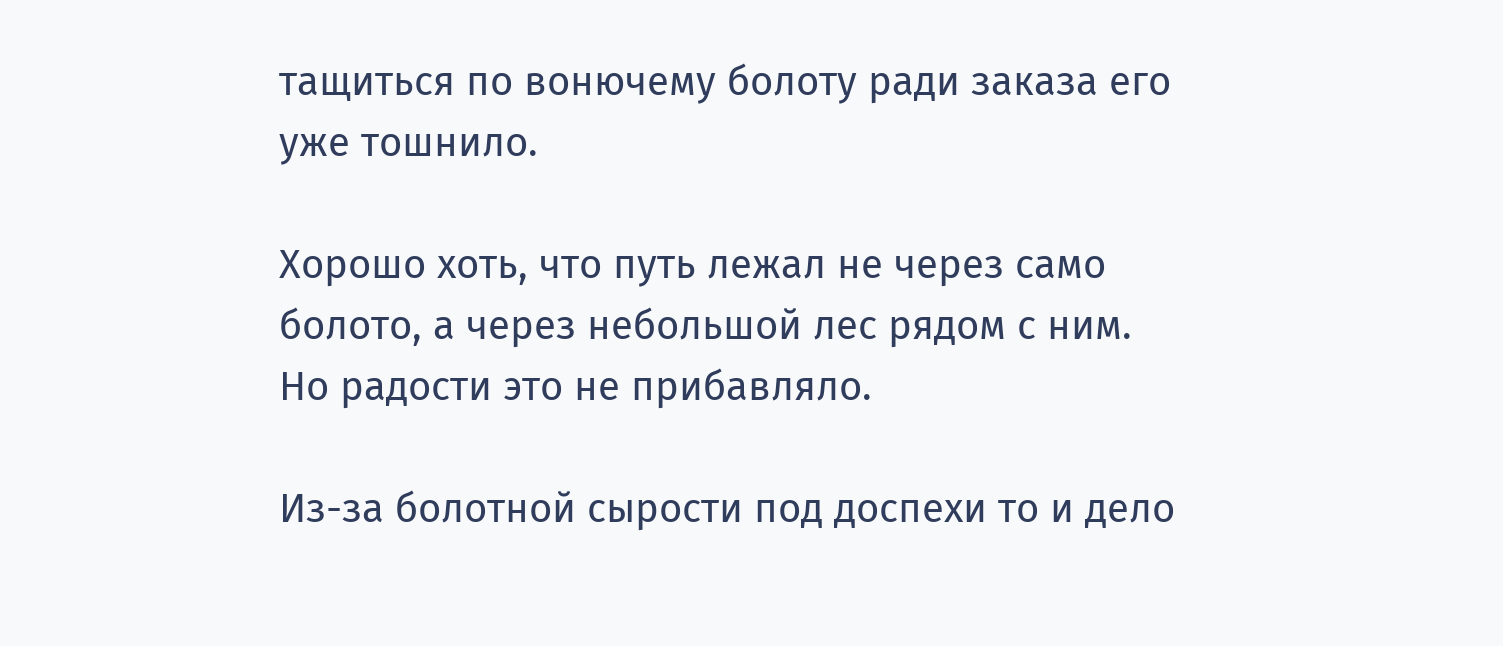тащиться по вонючему болоту ради заказа его уже тошнило.

Хорошо хоть, что путь лежал не через само болото, а через небольшой лес рядом с ним. Но радости это не прибавляло.

Из-за болотной сырости под доспехи то и дело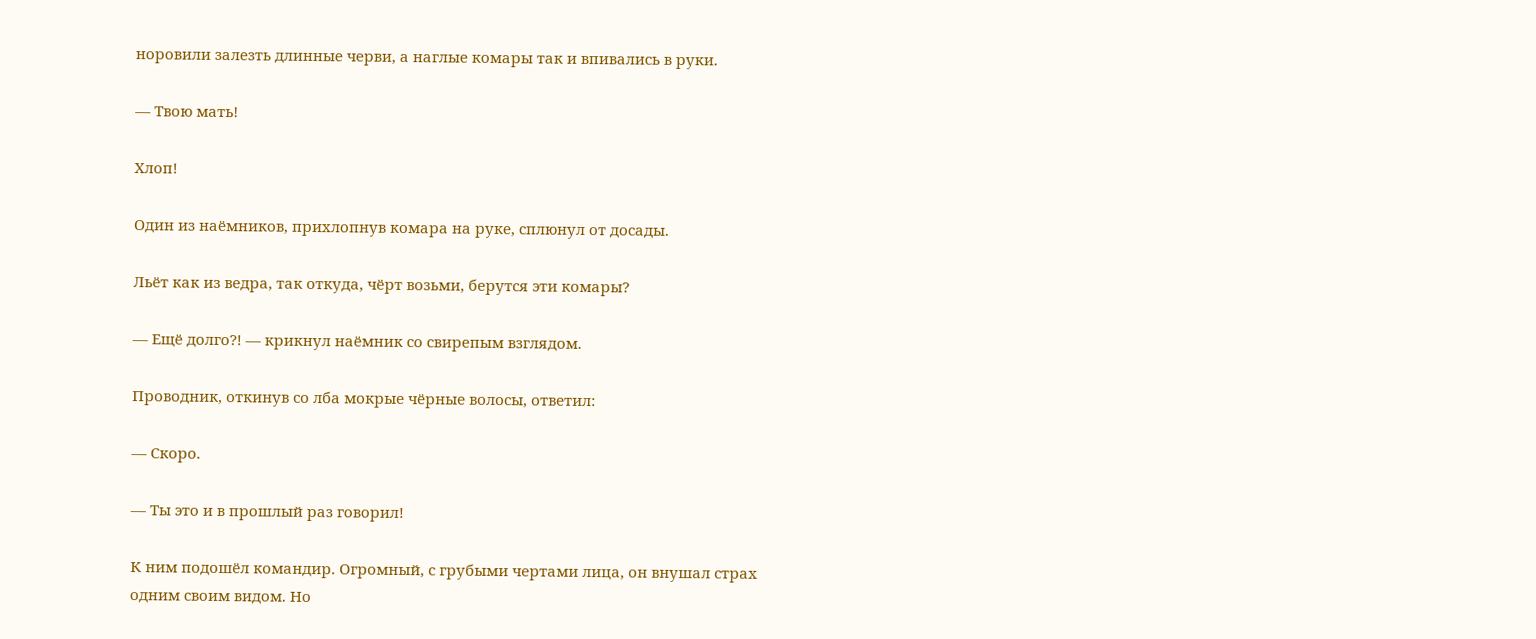норовили залезть длинные черви, а наглые комары так и впивались в руки.

— Твою мать!

Хлоп!

Один из наёмников, прихлопнув комара на руке, сплюнул от досады.

Льёт как из ведра, так откуда, чёрт возьми, берутся эти комары?

— Ещё долго?! — крикнул наёмник со свирепым взглядом.

Проводник, откинув со лба мокрые чёрные волосы, ответил:

— Скоро.

— Ты это и в прошлый раз говорил!

К ним подошёл командир. Огромный, с грубыми чертами лица, он внушал страх одним своим видом. Но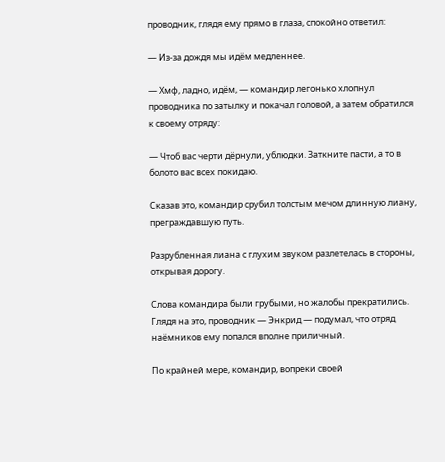проводник, глядя ему прямо в глаза, спокойно ответил:

— Из-за дождя мы идём медленнее.

— Хмф, ладно, идём, — командир легонько хлопнул проводника по затылку и покачал головой, а затем обратился к своему отряду:

— Чтоб вас черти дёрнули, ублюдки. Заткните пасти, а то в болото вас всех покидаю.

Сказав это, командир срубил толстым мечом длинную лиану, преграждавшую путь.

Разрубленная лиана с глухим звуком разлетелась в стороны, открывая дорогу.

Слова командира были грубыми, но жалобы прекратились. Глядя на это, проводник — Энкрид — подумал, что отряд наёмников ему попался вполне приличный.

По крайней мере, командир, вопреки своей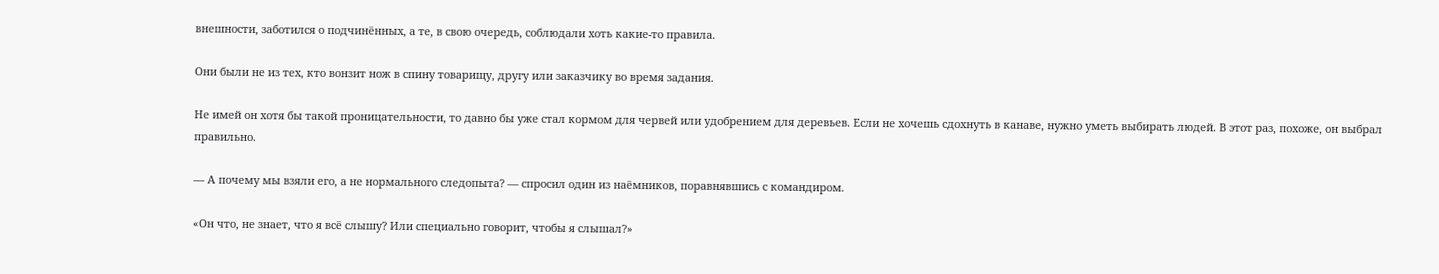внешности, заботился о подчинённых, а те, в свою очередь, соблюдали хоть какие-то правила.

Они были не из тех, кто вонзит нож в спину товарищу, другу или заказчику во время задания.

Не имей он хотя бы такой проницательности, то давно бы уже стал кормом для червей или удобрением для деревьев. Если не хочешь сдохнуть в канаве, нужно уметь выбирать людей. В этот раз, похоже, он выбрал правильно.

— А почему мы взяли его, а не нормального следопыта? — спросил один из наёмников, поравнявшись с командиром.

«Он что, не знает, что я всё слышу? Или специально говорит, чтобы я слышал?»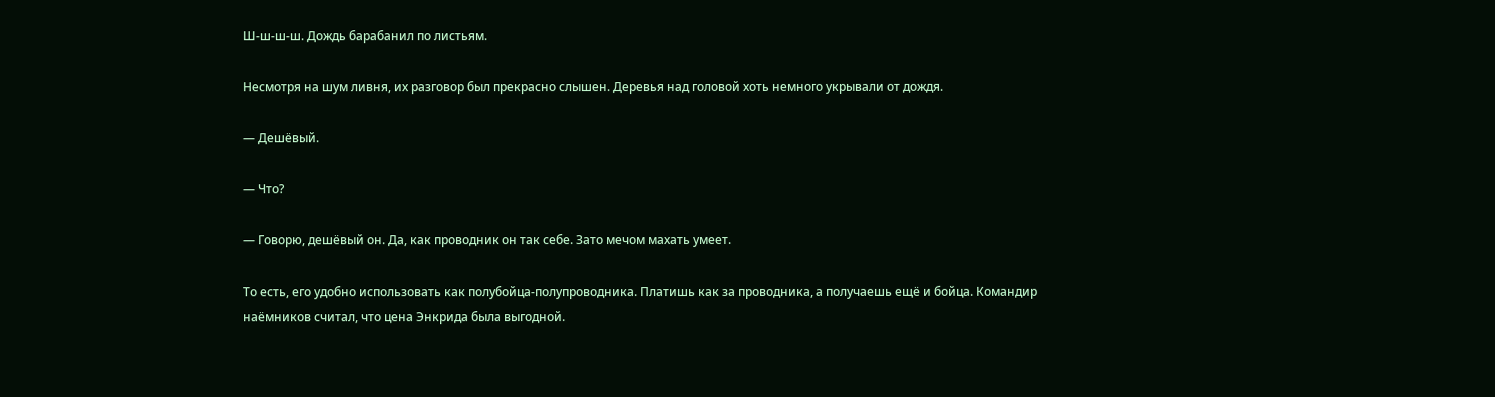Ш-ш-ш-ш. Дождь барабанил по листьям.

Несмотря на шум ливня, их разговор был прекрасно слышен. Деревья над головой хоть немного укрывали от дождя.

— Дешёвый.

— Что?

— Говорю, дешёвый он. Да, как проводник он так себе. Зато мечом махать умеет.

То есть, его удобно использовать как полубойца-полупроводника. Платишь как за проводника, а получаешь ещё и бойца. Командир наёмников считал, что цена Энкрида была выгодной.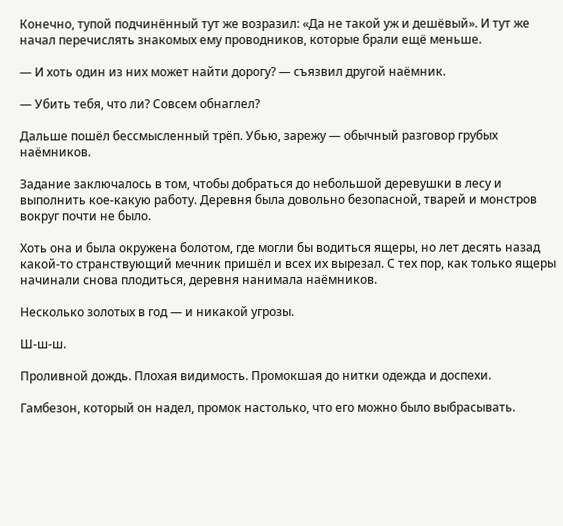Конечно, тупой подчинённый тут же возразил: «Да не такой уж и дешёвый». И тут же начал перечислять знакомых ему проводников, которые брали ещё меньше.

— И хоть один из них может найти дорогу? — съязвил другой наёмник.

— Убить тебя, что ли? Совсем обнаглел?

Дальше пошёл бессмысленный трёп. Убью, зарежу — обычный разговор грубых наёмников.

Задание заключалось в том, чтобы добраться до небольшой деревушки в лесу и выполнить кое-какую работу. Деревня была довольно безопасной, тварей и монстров вокруг почти не было.

Хоть она и была окружена болотом, где могли бы водиться ящеры, но лет десять назад какой-то странствующий мечник пришёл и всех их вырезал. С тех пор, как только ящеры начинали снова плодиться, деревня нанимала наёмников.

Несколько золотых в год — и никакой угрозы.

Ш-ш-ш.

Проливной дождь. Плохая видимость. Промокшая до нитки одежда и доспехи.

Гамбезон, который он надел, промок настолько, что его можно было выбрасывать.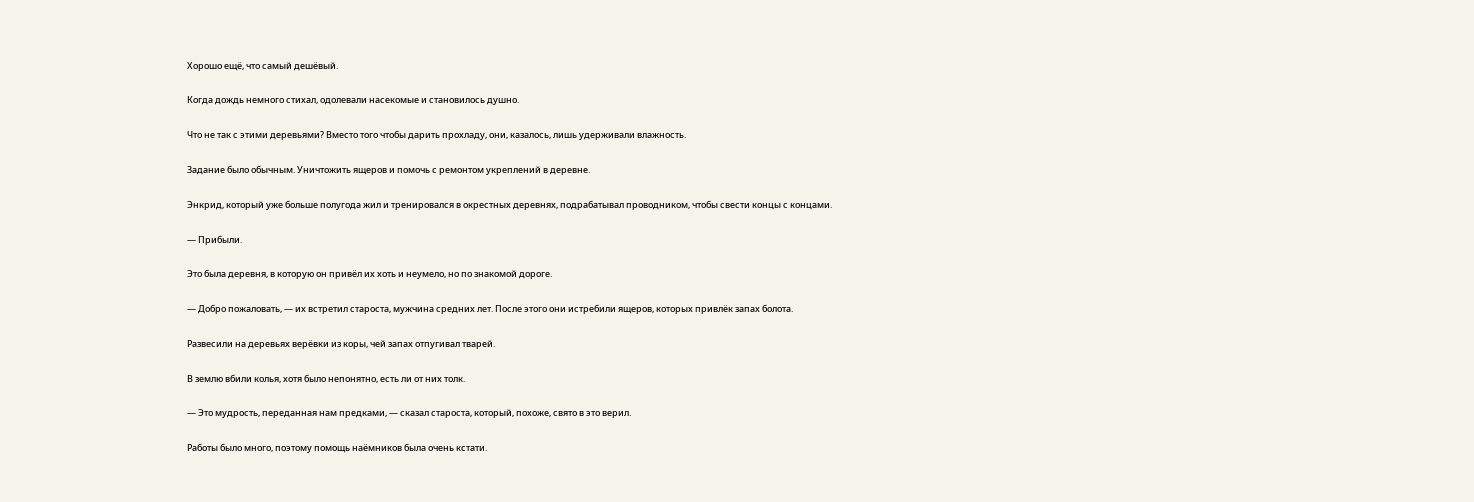Хорошо ещё, что самый дешёвый.

Когда дождь немного стихал, одолевали насекомые и становилось душно.

Что не так с этими деревьями? Вместо того чтобы дарить прохладу, они, казалось, лишь удерживали влажность.

Задание было обычным. Уничтожить ящеров и помочь с ремонтом укреплений в деревне.

Энкрид, который уже больше полугода жил и тренировался в окрестных деревнях, подрабатывал проводником, чтобы свести концы с концами.

— Прибыли.

Это была деревня, в которую он привёл их хоть и неумело, но по знакомой дороге.

— Добро пожаловать, — их встретил староста, мужчина средних лет. После этого они истребили ящеров, которых привлёк запах болота.

Развесили на деревьях верёвки из коры, чей запах отпугивал тварей.

В землю вбили колья, хотя было непонятно, есть ли от них толк.

— Это мудрость, переданная нам предками, — сказал староста, который, похоже, свято в это верил.

Работы было много, поэтому помощь наёмников была очень кстати.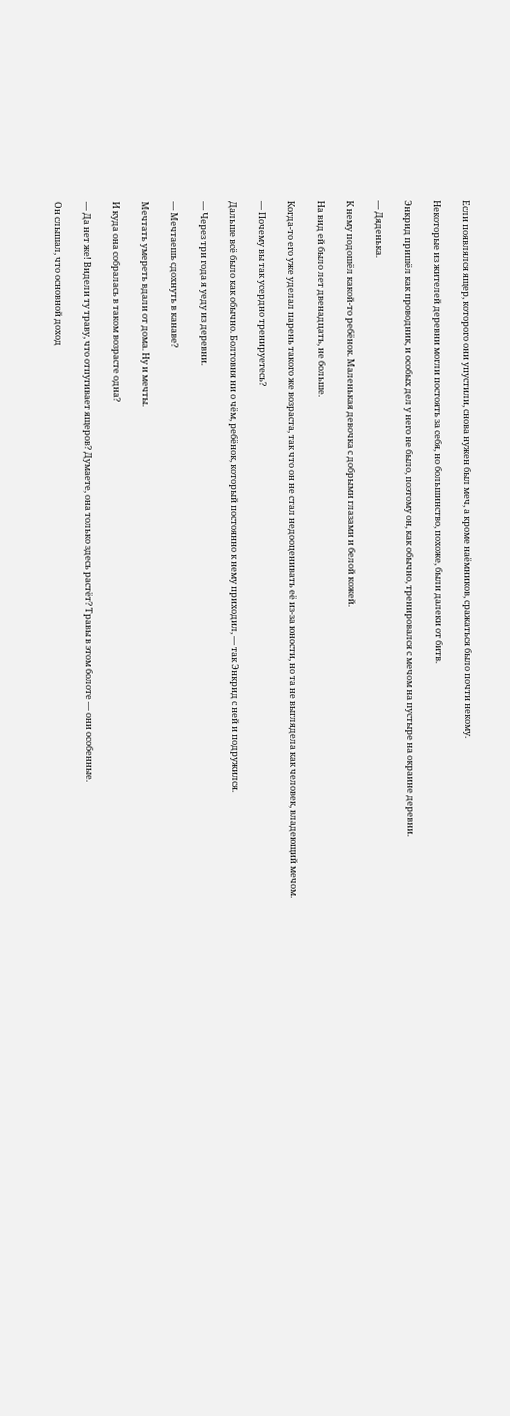Если появлялся ящер, которого они упустили, снова нужен был меч, а кроме наёмников, сражаться было почти некому.

Некоторые из жителей деревни могли постоять за себя, но большинство, похоже, были далеки от битв.

Энкрид пришёл как проводник, и особых дел у него не было, поэтому он, как обычно, тренировался с мечом на пустыре на окраине деревни.

— Дяденька.

К нему подошёл какой-то ребёнок. Маленькая девочка с добрыми глазами и белой кожей.

На вид ей было лет двенадцать, не больше.

Когда-то его уже уделал парень такого же возраста, так что он не стал недооценивать её из-за юности, но та не выглядела как человек, владеющий мечом.

— Почему вы так усердно тренируетесь?

Дальше всё было как обычно. Болтовня ни о чём, ребёнок, который постоянно к нему приходил, — так Энкрид с ней и подружился.

— Через три года я уеду из деревни.

— Мечтаешь сдохнуть в канаве?

Мечтать умереть вдали от дома. Ну и мечты.

И куда она собралась в таком возрасте одна?

— Да нет же! Видели ту траву, что отпугивает ящеров? Думаете, она только здесь растёт? Травы в этом болоте — они особенные.

Он слышал, что основной доход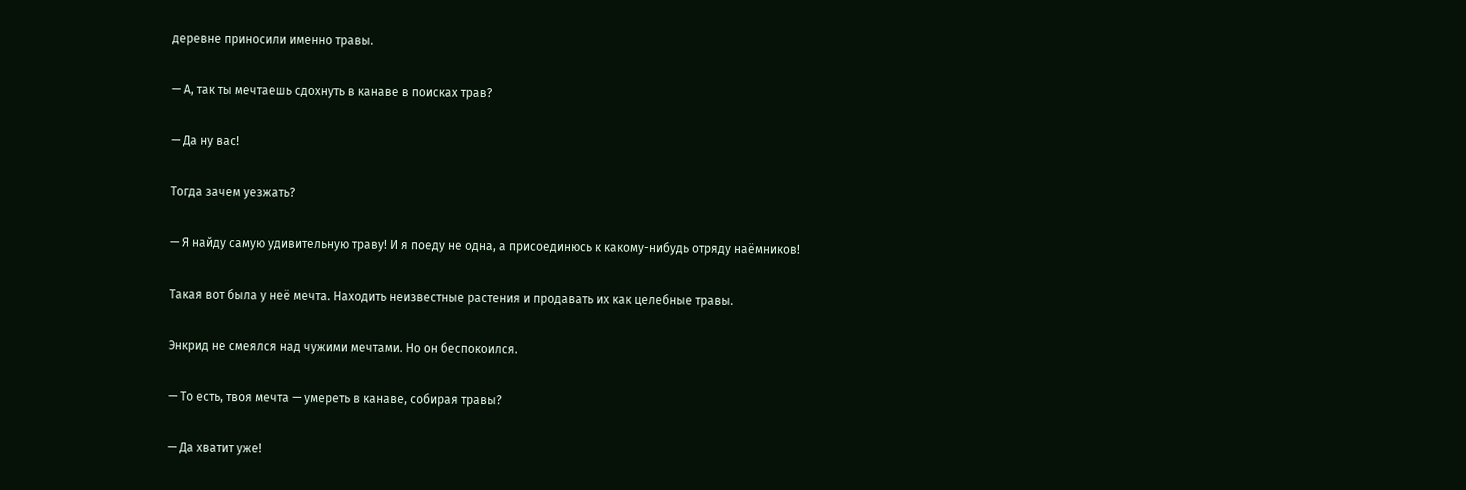деревне приносили именно травы.

— А, так ты мечтаешь сдохнуть в канаве в поисках трав?

— Да ну вас!

Тогда зачем уезжать?

— Я найду самую удивительную траву! И я поеду не одна, а присоединюсь к какому-нибудь отряду наёмников!

Такая вот была у неё мечта. Находить неизвестные растения и продавать их как целебные травы.

Энкрид не смеялся над чужими мечтами. Но он беспокоился.

— То есть, твоя мечта — умереть в канаве, собирая травы?

— Да хватит уже!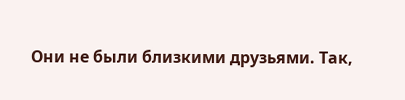Они не были близкими друзьями. Так,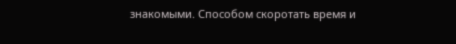знакомыми. Способом скоротать время и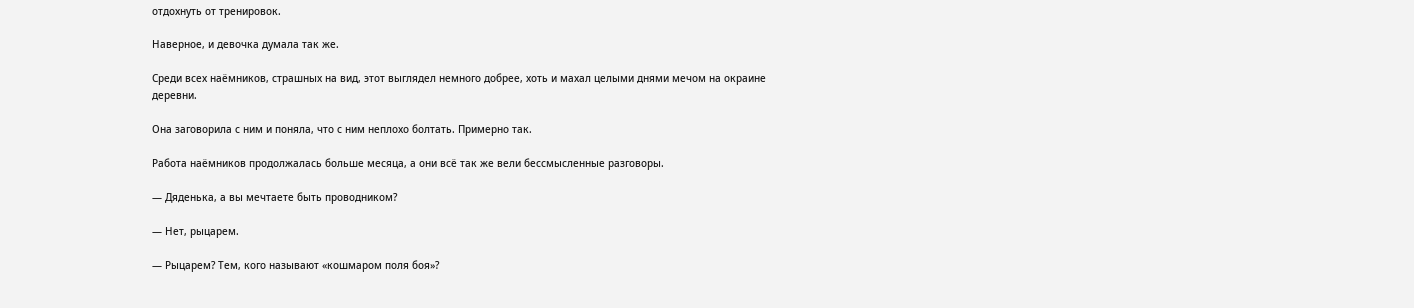отдохнуть от тренировок.

Наверное, и девочка думала так же.

Среди всех наёмников, страшных на вид, этот выглядел немного добрее, хоть и махал целыми днями мечом на окраине деревни.

Она заговорила с ним и поняла, что с ним неплохо болтать. Примерно так.

Работа наёмников продолжалась больше месяца, а они всё так же вели бессмысленные разговоры.

— Дяденька, а вы мечтаете быть проводником?

— Нет, рыцарем.

— Рыцарем? Тем, кого называют «кошмаром поля боя»?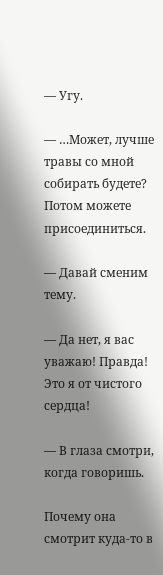— Угу.

— …Может, лучше травы со мной собирать будете? Потом можете присоединиться.

— Давай сменим тему.

— Да нет, я вас уважаю! Правда! Это я от чистого сердца!

— В глаза смотри, когда говоришь.

Почему она смотрит куда-то в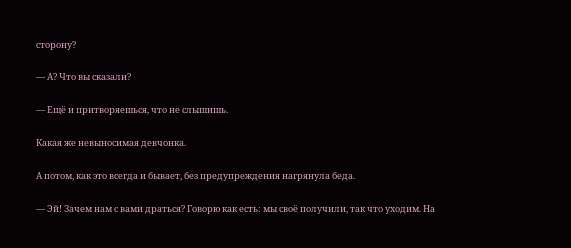сторону?

— А? Что вы сказали?

— Ещё и притворяешься, что не слышишь.

Какая же невыносимая девчонка.

А потом, как это всегда и бывает, без предупреждения нагрянула беда.

— Эй! Зачем нам с вами драться? Говорю как есть: мы своё получили, так что уходим. На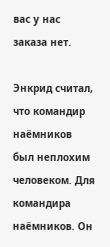вас у нас заказа нет.

Энкрид считал, что командир наёмников был неплохим человеком. Для командира наёмников. Он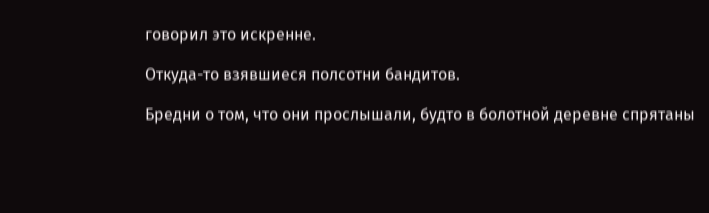говорил это искренне.

Откуда-то взявшиеся полсотни бандитов.

Бредни о том, что они прослышали, будто в болотной деревне спрятаны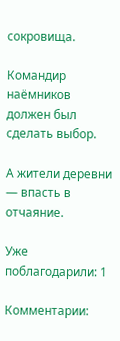сокровища.

Командир наёмников должен был сделать выбор.

А жители деревни — впасть в отчаяние.

Уже поблагодарили: 1

Комментарии: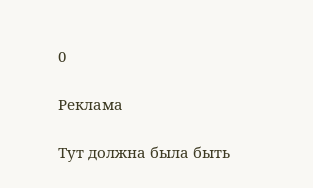0

Реклама

Тут должна была быть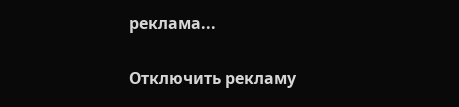реклама...

Отключить рекламу